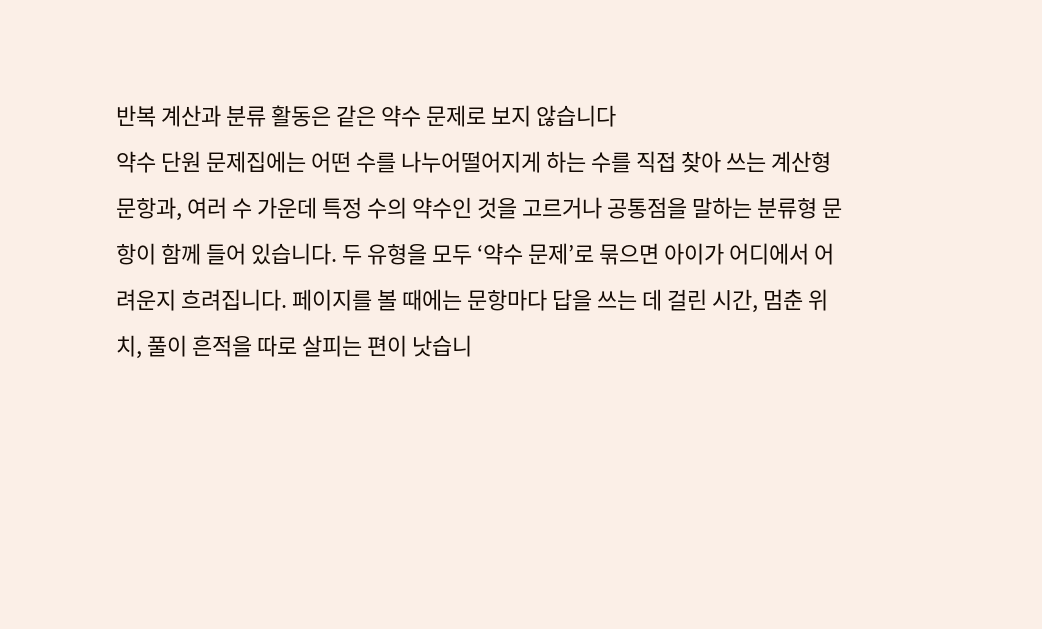반복 계산과 분류 활동은 같은 약수 문제로 보지 않습니다
약수 단원 문제집에는 어떤 수를 나누어떨어지게 하는 수를 직접 찾아 쓰는 계산형 문항과, 여러 수 가운데 특정 수의 약수인 것을 고르거나 공통점을 말하는 분류형 문항이 함께 들어 있습니다. 두 유형을 모두 ‘약수 문제’로 묶으면 아이가 어디에서 어려운지 흐려집니다. 페이지를 볼 때에는 문항마다 답을 쓰는 데 걸린 시간, 멈춘 위치, 풀이 흔적을 따로 살피는 편이 낫습니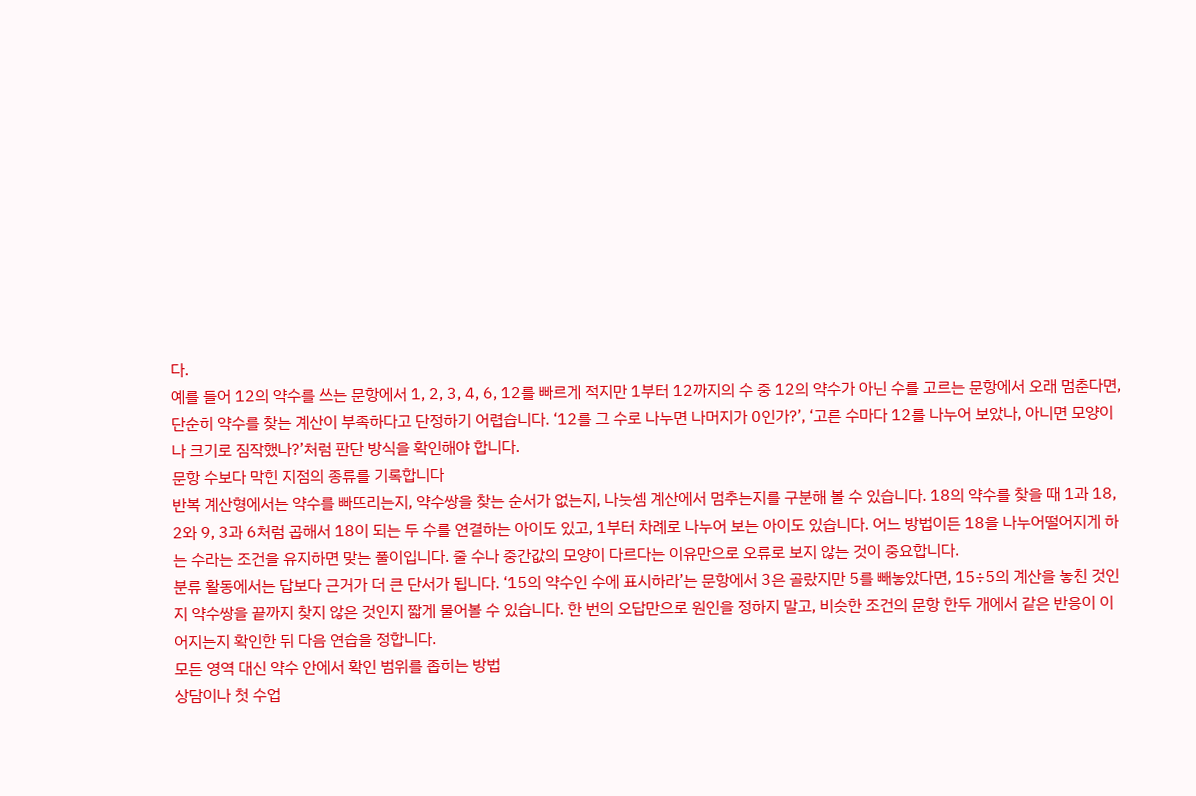다.
예를 들어 12의 약수를 쓰는 문항에서 1, 2, 3, 4, 6, 12를 빠르게 적지만 1부터 12까지의 수 중 12의 약수가 아닌 수를 고르는 문항에서 오래 멈춘다면, 단순히 약수를 찾는 계산이 부족하다고 단정하기 어렵습니다. ‘12를 그 수로 나누면 나머지가 0인가?’, ‘고른 수마다 12를 나누어 보았나, 아니면 모양이나 크기로 짐작했나?’처럼 판단 방식을 확인해야 합니다.
문항 수보다 막힌 지점의 종류를 기록합니다
반복 계산형에서는 약수를 빠뜨리는지, 약수쌍을 찾는 순서가 없는지, 나눗셈 계산에서 멈추는지를 구분해 볼 수 있습니다. 18의 약수를 찾을 때 1과 18, 2와 9, 3과 6처럼 곱해서 18이 되는 두 수를 연결하는 아이도 있고, 1부터 차례로 나누어 보는 아이도 있습니다. 어느 방법이든 18을 나누어떨어지게 하는 수라는 조건을 유지하면 맞는 풀이입니다. 줄 수나 중간값의 모양이 다르다는 이유만으로 오류로 보지 않는 것이 중요합니다.
분류 활동에서는 답보다 근거가 더 큰 단서가 됩니다. ‘15의 약수인 수에 표시하라’는 문항에서 3은 골랐지만 5를 빼놓았다면, 15÷5의 계산을 놓친 것인지 약수쌍을 끝까지 찾지 않은 것인지 짧게 물어볼 수 있습니다. 한 번의 오답만으로 원인을 정하지 말고, 비슷한 조건의 문항 한두 개에서 같은 반응이 이어지는지 확인한 뒤 다음 연습을 정합니다.
모든 영역 대신 약수 안에서 확인 범위를 좁히는 방법
상담이나 첫 수업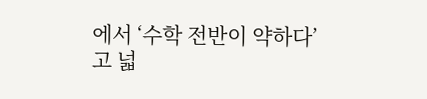에서 ‘수학 전반이 약하다’고 넓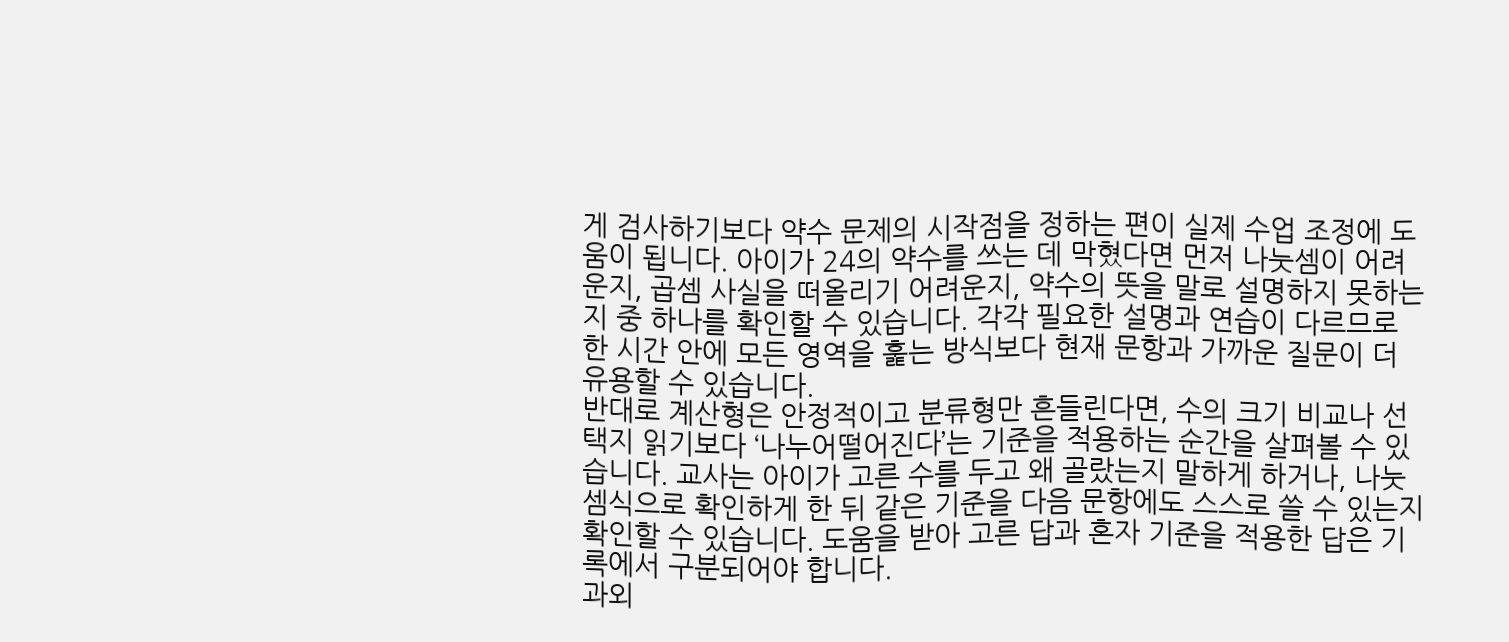게 검사하기보다 약수 문제의 시작점을 정하는 편이 실제 수업 조정에 도움이 됩니다. 아이가 24의 약수를 쓰는 데 막혔다면 먼저 나눗셈이 어려운지, 곱셈 사실을 떠올리기 어려운지, 약수의 뜻을 말로 설명하지 못하는지 중 하나를 확인할 수 있습니다. 각각 필요한 설명과 연습이 다르므로 한 시간 안에 모든 영역을 훑는 방식보다 현재 문항과 가까운 질문이 더 유용할 수 있습니다.
반대로 계산형은 안정적이고 분류형만 흔들린다면, 수의 크기 비교나 선택지 읽기보다 ‘나누어떨어진다’는 기준을 적용하는 순간을 살펴볼 수 있습니다. 교사는 아이가 고른 수를 두고 왜 골랐는지 말하게 하거나, 나눗셈식으로 확인하게 한 뒤 같은 기준을 다음 문항에도 스스로 쓸 수 있는지 확인할 수 있습니다. 도움을 받아 고른 답과 혼자 기준을 적용한 답은 기록에서 구분되어야 합니다.
과외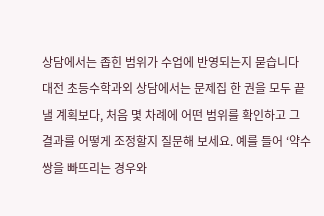상담에서는 좁힌 범위가 수업에 반영되는지 묻습니다
대전 초등수학과외 상담에서는 문제집 한 권을 모두 끝낼 계획보다, 처음 몇 차례에 어떤 범위를 확인하고 그 결과를 어떻게 조정할지 질문해 보세요. 예를 들어 ‘약수쌍을 빠뜨리는 경우와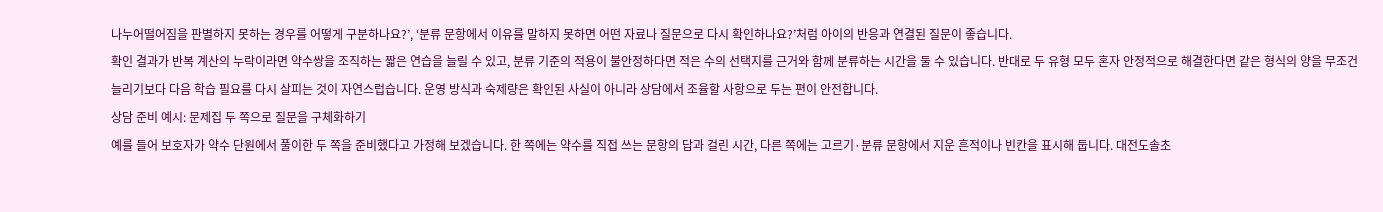나누어떨어짐을 판별하지 못하는 경우를 어떻게 구분하나요?’, ‘분류 문항에서 이유를 말하지 못하면 어떤 자료나 질문으로 다시 확인하나요?’처럼 아이의 반응과 연결된 질문이 좋습니다.
확인 결과가 반복 계산의 누락이라면 약수쌍을 조직하는 짧은 연습을 늘릴 수 있고, 분류 기준의 적용이 불안정하다면 적은 수의 선택지를 근거와 함께 분류하는 시간을 둘 수 있습니다. 반대로 두 유형 모두 혼자 안정적으로 해결한다면 같은 형식의 양을 무조건 늘리기보다 다음 학습 필요를 다시 살피는 것이 자연스럽습니다. 운영 방식과 숙제량은 확인된 사실이 아니라 상담에서 조율할 사항으로 두는 편이 안전합니다.
상담 준비 예시: 문제집 두 쪽으로 질문을 구체화하기
예를 들어 보호자가 약수 단원에서 풀이한 두 쪽을 준비했다고 가정해 보겠습니다. 한 쪽에는 약수를 직접 쓰는 문항의 답과 걸린 시간, 다른 쪽에는 고르기·분류 문항에서 지운 흔적이나 빈칸을 표시해 둡니다. 대전도솔초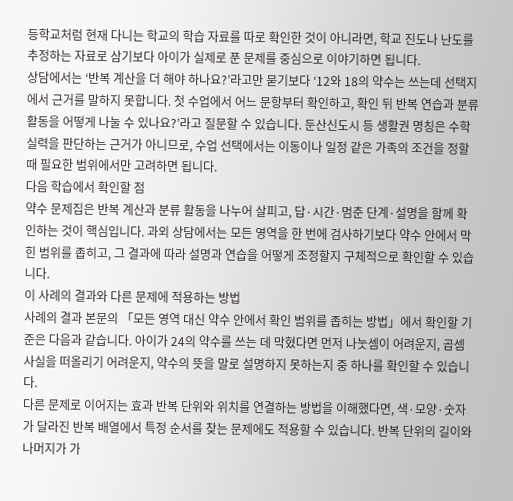등학교처럼 현재 다니는 학교의 학습 자료를 따로 확인한 것이 아니라면, 학교 진도나 난도를 추정하는 자료로 삼기보다 아이가 실제로 푼 문제를 중심으로 이야기하면 됩니다.
상담에서는 ‘반복 계산을 더 해야 하나요?’라고만 묻기보다 ‘12와 18의 약수는 쓰는데 선택지에서 근거를 말하지 못합니다. 첫 수업에서 어느 문항부터 확인하고, 확인 뒤 반복 연습과 분류 활동을 어떻게 나눌 수 있나요?’라고 질문할 수 있습니다. 둔산신도시 등 생활권 명칭은 수학 실력을 판단하는 근거가 아니므로, 수업 선택에서는 이동이나 일정 같은 가족의 조건을 정할 때 필요한 범위에서만 고려하면 됩니다.
다음 학습에서 확인할 점
약수 문제집은 반복 계산과 분류 활동을 나누어 살피고, 답·시간·멈춘 단계·설명을 함께 확인하는 것이 핵심입니다. 과외 상담에서는 모든 영역을 한 번에 검사하기보다 약수 안에서 막힌 범위를 좁히고, 그 결과에 따라 설명과 연습을 어떻게 조정할지 구체적으로 확인할 수 있습니다.
이 사례의 결과와 다른 문제에 적용하는 방법
사례의 결과 본문의 「모든 영역 대신 약수 안에서 확인 범위를 좁히는 방법」에서 확인할 기준은 다음과 같습니다. 아이가 24의 약수를 쓰는 데 막혔다면 먼저 나눗셈이 어려운지, 곱셈 사실을 떠올리기 어려운지, 약수의 뜻을 말로 설명하지 못하는지 중 하나를 확인할 수 있습니다.
다른 문제로 이어지는 효과 반복 단위와 위치를 연결하는 방법을 이해했다면, 색·모양·숫자가 달라진 반복 배열에서 특정 순서를 찾는 문제에도 적용할 수 있습니다. 반복 단위의 길이와 나머지가 가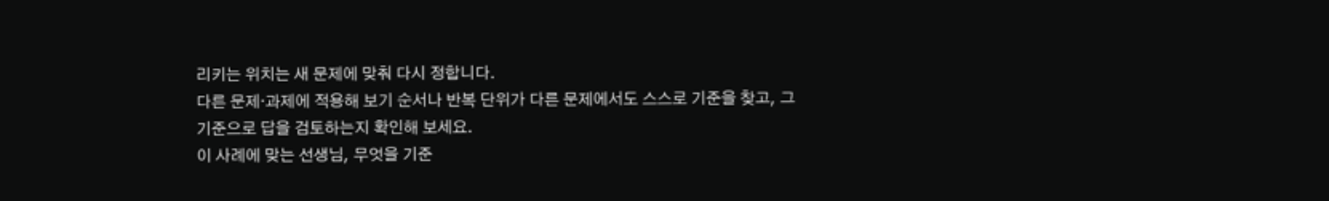리키는 위치는 새 문제에 맞춰 다시 정합니다.
다른 문제·과제에 적용해 보기 순서나 반복 단위가 다른 문제에서도 스스로 기준을 찾고, 그 기준으로 답을 검토하는지 확인해 보세요.
이 사례에 맞는 선생님, 무엇을 기준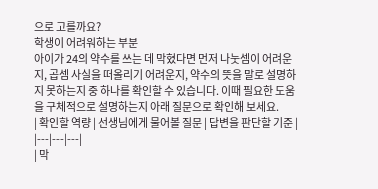으로 고를까요?
학생이 어려워하는 부분
아이가 24의 약수를 쓰는 데 막혔다면 먼저 나눗셈이 어려운지, 곱셈 사실을 떠올리기 어려운지, 약수의 뜻을 말로 설명하지 못하는지 중 하나를 확인할 수 있습니다. 이때 필요한 도움을 구체적으로 설명하는지 아래 질문으로 확인해 보세요.
| 확인할 역량 | 선생님에게 물어볼 질문 | 답변을 판단할 기준 |
|---|---|---|
| 막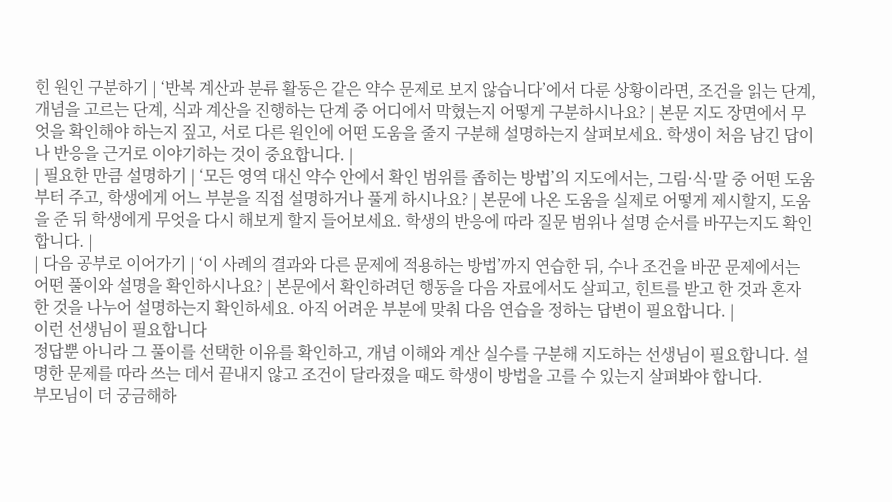힌 원인 구분하기 | ‘반복 계산과 분류 활동은 같은 약수 문제로 보지 않습니다’에서 다룬 상황이라면, 조건을 읽는 단계, 개념을 고르는 단계, 식과 계산을 진행하는 단계 중 어디에서 막혔는지 어떻게 구분하시나요? | 본문 지도 장면에서 무엇을 확인해야 하는지 짚고, 서로 다른 원인에 어떤 도움을 줄지 구분해 설명하는지 살펴보세요. 학생이 처음 남긴 답이나 반응을 근거로 이야기하는 것이 중요합니다. |
| 필요한 만큼 설명하기 | ‘모든 영역 대신 약수 안에서 확인 범위를 좁히는 방법’의 지도에서는, 그림·식·말 중 어떤 도움부터 주고, 학생에게 어느 부분을 직접 설명하거나 풀게 하시나요? | 본문에 나온 도움을 실제로 어떻게 제시할지, 도움을 준 뒤 학생에게 무엇을 다시 해보게 할지 들어보세요. 학생의 반응에 따라 질문 범위나 설명 순서를 바꾸는지도 확인합니다. |
| 다음 공부로 이어가기 | ‘이 사례의 결과와 다른 문제에 적용하는 방법’까지 연습한 뒤, 수나 조건을 바꾼 문제에서는 어떤 풀이와 설명을 확인하시나요? | 본문에서 확인하려던 행동을 다음 자료에서도 살피고, 힌트를 받고 한 것과 혼자 한 것을 나누어 설명하는지 확인하세요. 아직 어려운 부분에 맞춰 다음 연습을 정하는 답변이 필요합니다. |
이런 선생님이 필요합니다
정답뿐 아니라 그 풀이를 선택한 이유를 확인하고, 개념 이해와 계산 실수를 구분해 지도하는 선생님이 필요합니다. 설명한 문제를 따라 쓰는 데서 끝내지 않고 조건이 달라졌을 때도 학생이 방법을 고를 수 있는지 살펴봐야 합니다.
부모님이 더 궁금해하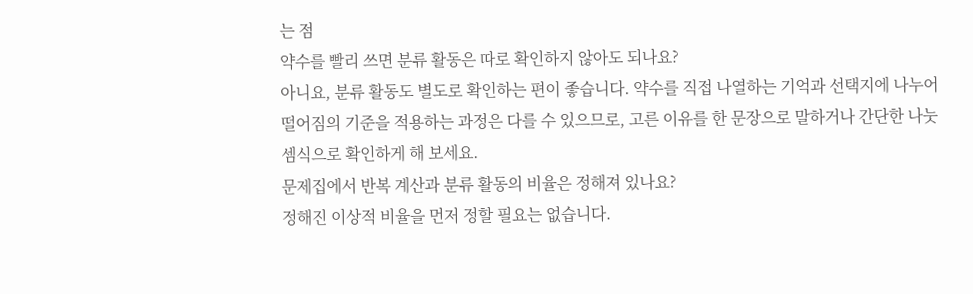는 점
약수를 빨리 쓰면 분류 활동은 따로 확인하지 않아도 되나요?
아니요, 분류 활동도 별도로 확인하는 편이 좋습니다. 약수를 직접 나열하는 기억과 선택지에 나누어떨어짐의 기준을 적용하는 과정은 다를 수 있으므로, 고른 이유를 한 문장으로 말하거나 간단한 나눗셈식으로 확인하게 해 보세요.
문제집에서 반복 계산과 분류 활동의 비율은 정해져 있나요?
정해진 이상적 비율을 먼저 정할 필요는 없습니다.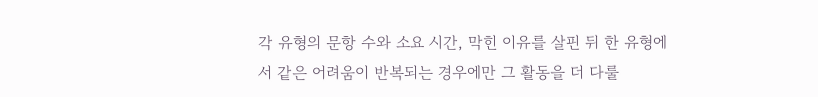각 유형의 문항 수와 소요 시간, 막힌 이유를 살핀 뒤 한 유형에서 같은 어려움이 반복되는 경우에만 그 활동을 더 다룰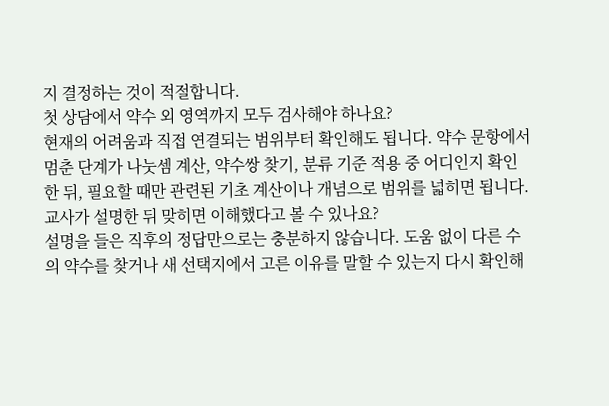지 결정하는 것이 적절합니다.
첫 상담에서 약수 외 영역까지 모두 검사해야 하나요?
현재의 어려움과 직접 연결되는 범위부터 확인해도 됩니다. 약수 문항에서 멈춘 단계가 나눗셈 계산, 약수쌍 찾기, 분류 기준 적용 중 어디인지 확인한 뒤, 필요할 때만 관련된 기초 계산이나 개념으로 범위를 넓히면 됩니다.
교사가 설명한 뒤 맞히면 이해했다고 볼 수 있나요?
설명을 들은 직후의 정답만으로는 충분하지 않습니다. 도움 없이 다른 수의 약수를 찾거나 새 선택지에서 고른 이유를 말할 수 있는지 다시 확인해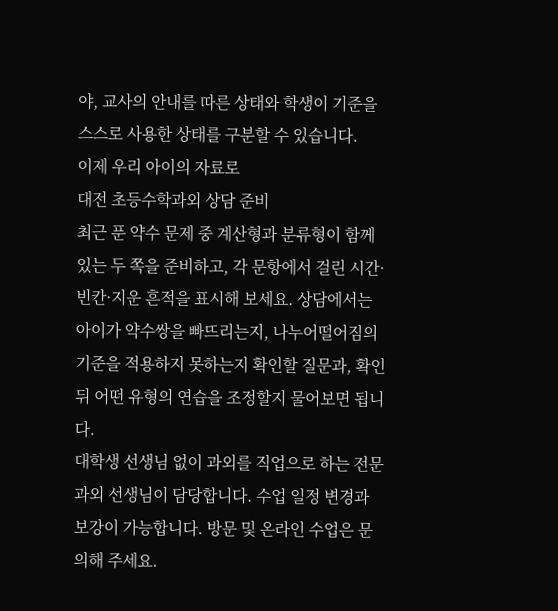야, 교사의 안내를 따른 상태와 학생이 기준을 스스로 사용한 상태를 구분할 수 있습니다.
이제 우리 아이의 자료로
대전 초등수학과외 상담 준비
최근 푼 약수 문제 중 계산형과 분류형이 함께 있는 두 쪽을 준비하고, 각 문항에서 걸린 시간·빈칸·지운 흔적을 표시해 보세요. 상담에서는 아이가 약수쌍을 빠뜨리는지, 나누어떨어짐의 기준을 적용하지 못하는지 확인할 질문과, 확인 뒤 어떤 유형의 연습을 조정할지 물어보면 됩니다.
대학생 선생님 없이 과외를 직업으로 하는 전문과외 선생님이 담당합니다. 수업 일정 변경과 보강이 가능합니다. 방문 및 온라인 수업은 문의해 주세요.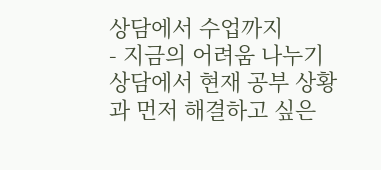상담에서 수업까지
- 지금의 어려움 나누기
상담에서 현재 공부 상황과 먼저 해결하고 싶은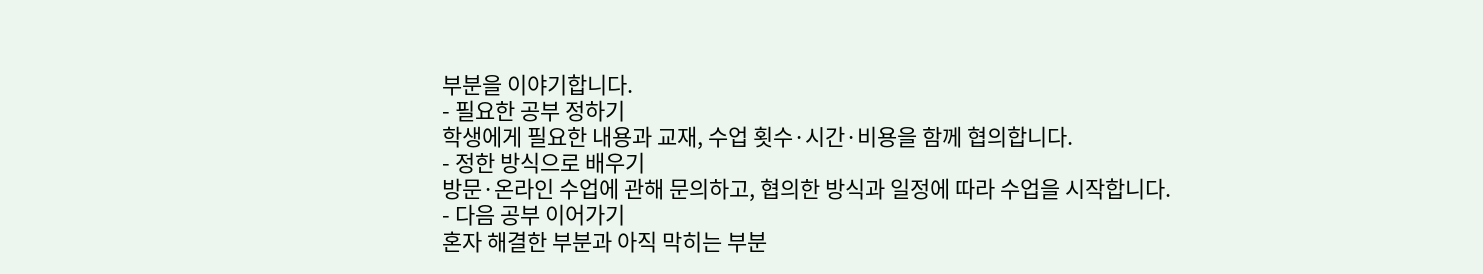부분을 이야기합니다.
- 필요한 공부 정하기
학생에게 필요한 내용과 교재, 수업 횟수·시간·비용을 함께 협의합니다.
- 정한 방식으로 배우기
방문·온라인 수업에 관해 문의하고, 협의한 방식과 일정에 따라 수업을 시작합니다.
- 다음 공부 이어가기
혼자 해결한 부분과 아직 막히는 부분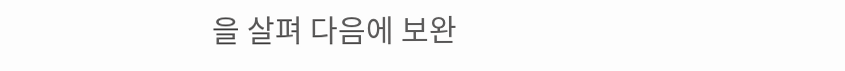을 살펴 다음에 보완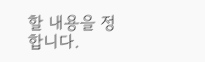할 내용을 정합니다.